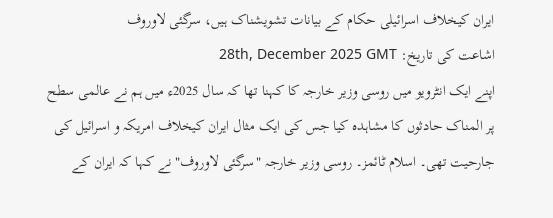ایران کیخلاف اسرائیلی حکام کے بیانات تشویشناک ہیں، سرگئی لاوروف
اشاعت کی تاریخ: 28th, December 2025 GMT
اپنے ایک انٹرویو میں روسی وزیر خارجہ کا کہنا تھا کہ سال 2025ء میں ہم نے عالمی سطح پر المناک حادثوں کا مشاہدہ کیا جس کی ایک مثال ایران کیخلاف امریکہ و اسرائیل کی جارحیت تھی۔ اسلام ٹائمز۔ روسی وزیر خارجہ "سرگئی لاوروف" نے کہا کہ ایران کے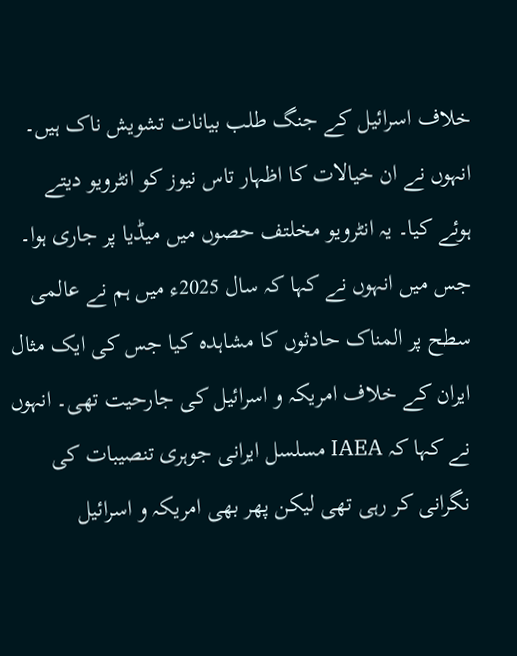خلاف اسرائیل کے جنگ طلب بیانات تشویش ناک ہیں۔ انہوں نے ان خیالات کا اظہار تاس نیوز کو انٹرویو دیتے ہوئے کیا۔ یہ انٹرویو مخلتف حصوں میں میڈیا پر جاری ہوا۔ جس میں انہوں نے کہا کہ سال 2025ء میں ہم نے عالمی سطح پر المناک حادثوں کا مشاہدہ کیا جس کی ایک مثال ایران کے خلاف امریکہ و اسرائیل کی جارحیت تھی۔ انہوں نے کہا کہ IAEA مسلسل ایرانی جوہری تنصیبات کی نگرانی کر رہی تھی لیکن پھر بھی امریکہ و اسرائیل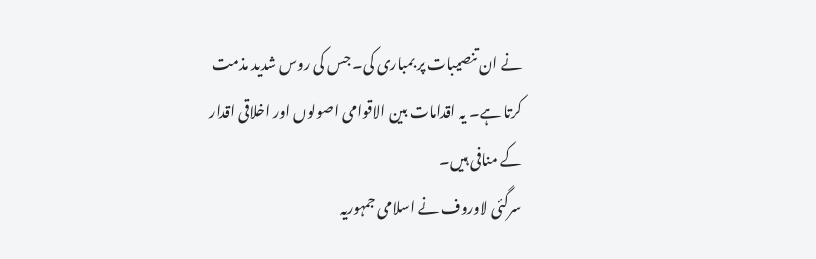نے ان تنصیبات پر بمباری کی۔ جس کی روس شدید مذمت کرتا ہے۔ یہ اقدامات بین الاقوامی اصولوں اور اخلاقی اقدار کے منافی ہیں۔
سرگئی لاوروف نے اسلامی جمہوریہ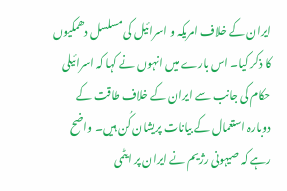ایران کے خلاف امریکہ و اسرائیل کی مسلسل دھمکیوں کا ذکر کیا۔ اس بارے میں انہوں نے کہا کہ اسرائیلی حکام کی جانب سے ایران کے خلاف طاقت کے دوبارہ استعمال کے بیانات پریشان کُن ہیں۔ واضح رہے کہ صیہونی رژیم نے ایران پر ایٹمی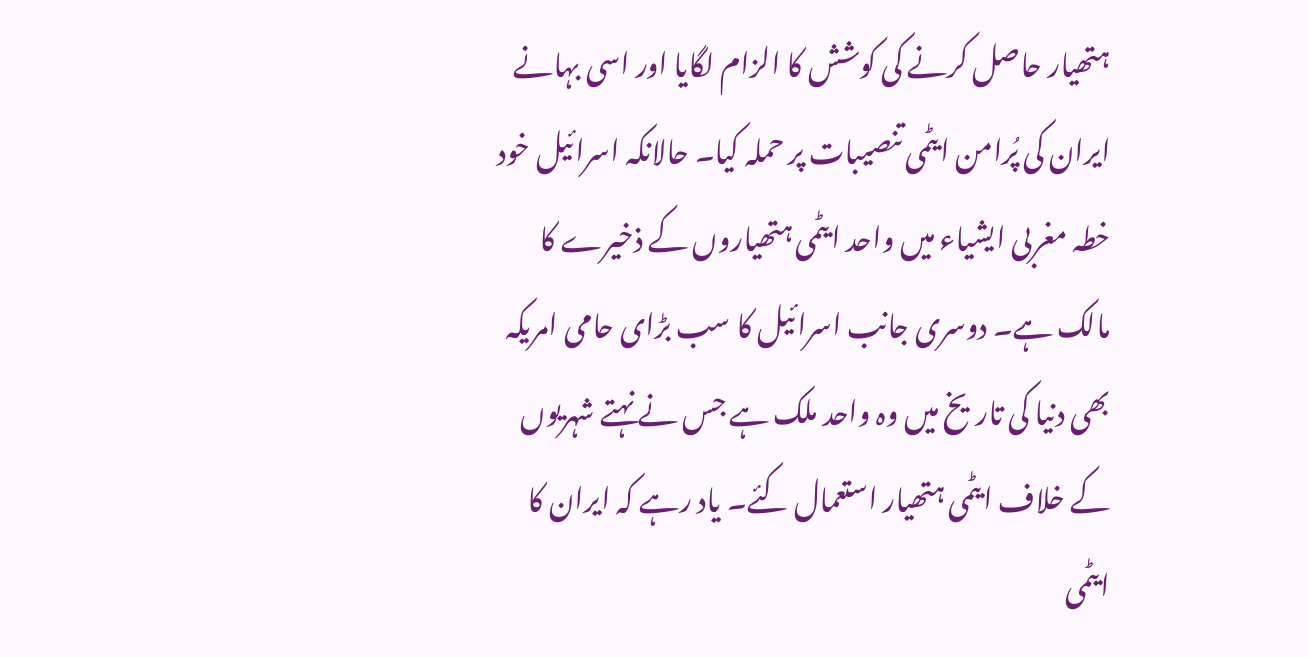ہتھیار حاصل کرنے کی کوشش کا الزام لگایا اور اسی بہانے ایران کی پُرامن ایٹمی تنصیبات پر حملہ کیا۔ حالانکہ اسرائیل خود خطہ مغربی ایشیاء میں واحد ایٹمی ہتھیاروں کے ذخیرے کا مالک ہے۔ دوسری جانب اسرائیل کا سب بڑای حامی امریکہ بھی دنیا کی تاریخ میں وہ واحد ملک ہے جس نے نہتے شہریوں کے خلاف ایٹمی ہتھیار استعمال کئے۔ یاد رہے کہ ایران کا ایٹمی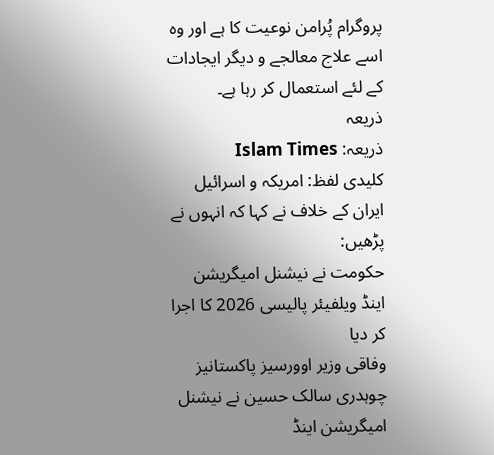پروگرام پُرامن نوعیت کا ہے اور وہ اسے علاج معالجے و دیگر ایجادات کے لئے استعمال کر رہا ہے۔
ذریعہ
ذریعہ: Islam Times
کلیدی لفظ: امریکہ و اسرائیل ایران کے خلاف نے کہا کہ انہوں نے
پڑھیں:
حکومت نے نیشنل امیگریشن اینڈ ویلفیئر پالیسی 2026 کا اجرا کر دیا
وفاقی وزیر اوورسیز پاکستانیز چوہدری سالک حسین نے نیشنل امیگریشن اینڈ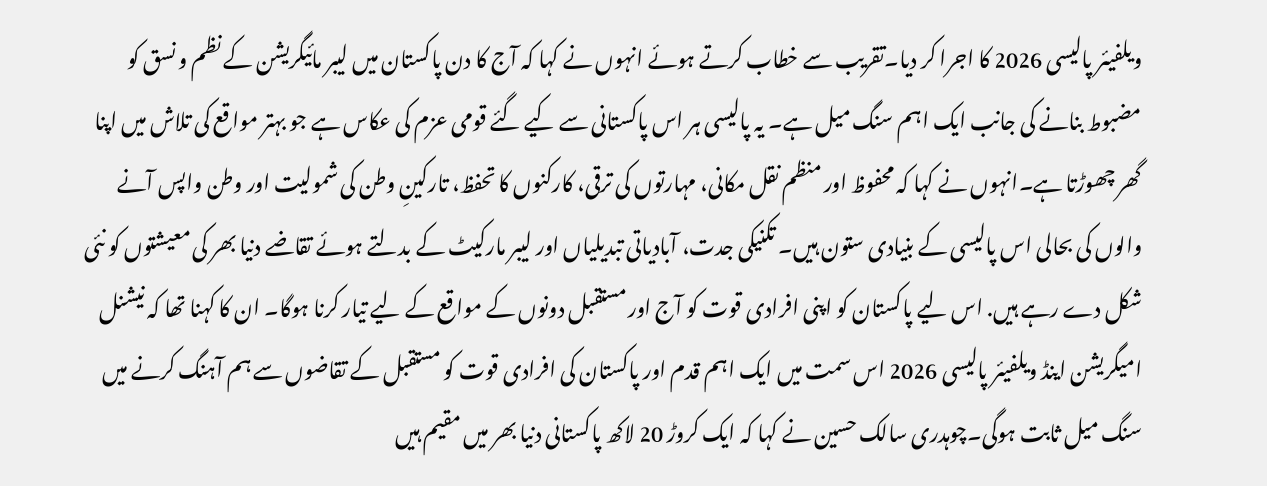ویلفیئر پالیسی 2026 کا اجرا کر دیا۔تقریب سے خطاب کرتے ہوئے انہوں نے کہا کہ آج کا دن پاکستان میں لیبر مائیگریشن کے نظم و نسق کو مضبوط بنانے کی جانب ایک اہم سنگ میل ہے۔ یہ پالیسی ہر اس پاکستانی سے کیے گئے قومی عزم کی عکاس ہے جو بہتر مواقع کی تلاش میں اپنا گھر چھوڑتا ہے۔انہوں نے کہا کہ محفوظ اور منظم نقل مکانی، مہارتوں کی ترقی، کارکنوں کا تحفظ، تارکینِ وطن کی شمولیت اور وطن واپس آنے والوں کی بحالی اس پالیسی کے بنیادی ستون ہیں۔ تکنیکی جدت، آبادیاتی تبدیلیاں اور لیبر مارکیٹ کے بدلتے ہوئے تقاضے دنیا بھر کی معیشتوں کو نئی شکل دے رہے ہیں. اس لیے پاکستان کو اپنی افرادی قوت کو آج اور مستقبل دونوں کے مواقع کے لیے تیار کرنا ہوگا۔ ان کا کہنا تھا کہ نیشنل امیگریشن اینڈ ویلفیئر پالیسی 2026 اس سمت میں ایک اہم قدم اور پاکستان کی افرادی قوت کو مستقبل کے تقاضوں سے ہم آہنگ کرنے میں سنگ میل ثابت ہوگی۔چوہدری سالک حسین نے کہا کہ ایک کروڑ 20 لاکھ پاکستانی دنیا بھر میں مقیم ہیں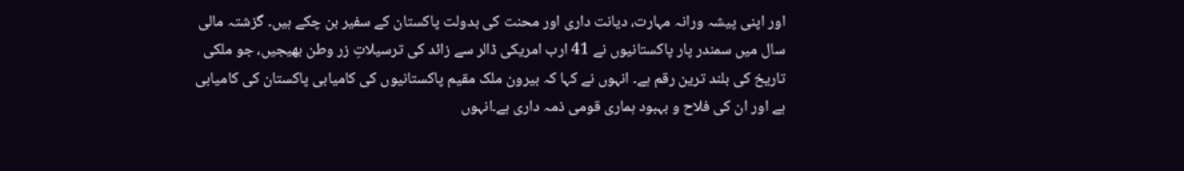اور اپنی پیشہ ورانہ مہارت، دیانت داری اور محنت کی بدولت پاکستان کے سفیر بن چکے ہیں۔ گزشتہ مالی سال میں سمندر پار پاکستانیوں نے 41 ارب امریکی ڈالر سے زائد کی ترسیلاتِ زر وطن بھیجیں، جو ملکی تاریخ کی بلند ترین رقم ہے۔ انہوں نے کہا کہ بیرون ملک مقیم پاکستانیوں کی کامیابی پاکستان کی کامیابی ہے اور ان کی فلاح و بہبود ہماری قومی ذمہ داری ہے۔انہوں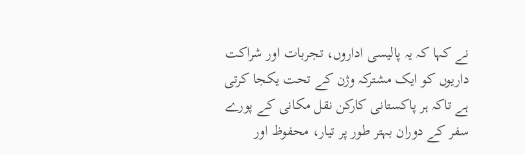نے کہا کہ یہ پالیسی اداروں، تجربات اور شراکت داریوں کو ایک مشترکہ وژن کے تحت یکجا کرتی ہے تاکہ ہر پاکستانی کارکن نقل مکانی کے پورے سفر کے دوران بہتر طور پر تیار، محفوظ اور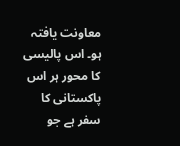معاونت یافتہ ہو۔ اس پالیسی کا محور ہر اس پاکستانی کا سفر ہے جو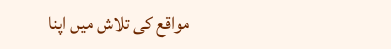مواقع کی تلاش میں اپنا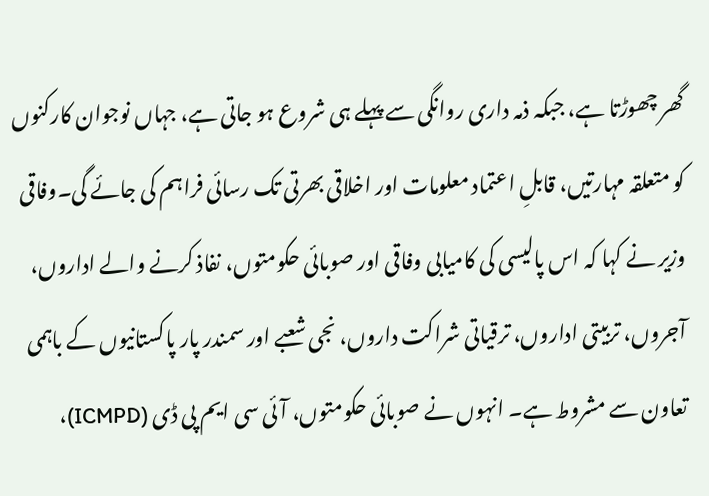گھر چھوڑتا ہے، جبکہ ذمہ داری روانگی سے پہلے ہی شروع ہو جاتی ہے، جہاں نوجوان کارکنوں کو متعلقہ مہارتیں، قابلِ اعتماد معلومات اور اخلاقی بھرتی تک رسائی فراہم کی جائے گی۔وفاقی وزیر نے کہا کہ اس پالیسی کی کامیابی وفاقی اور صوبائی حکومتوں، نفاذ کرنے والے اداروں، آجروں، تربیتی اداروں، ترقیاتی شراکت داروں، نجی شعبے اور سمندر پار پاکستانیوں کے باہمی تعاون سے مشروط ہے۔ انہوں نے صوبائی حکومتوں، آئی سی ایم پی ڈی (ICMPD)،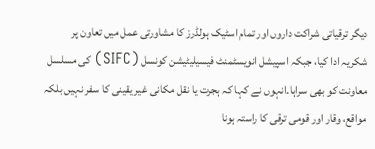دیگر ترقیاتی شراکت داروں اور تمام اسٹیک ہولڈرز کا مشاورتی عمل میں تعاون پر شکریہ ادا کیا، جبکہ اسپیشل انویسٹمنٹ فیسیلیٹیشن کونسل (SIFC) کی مسلسل معاونت کو بھی سراہا۔انہوں نے کہا کہ ہجرت یا نقل مکانی غیر یقینی کا سفر نہیں بلکہ مواقع، وقار اور قومی ترقی کا راستہ ہونا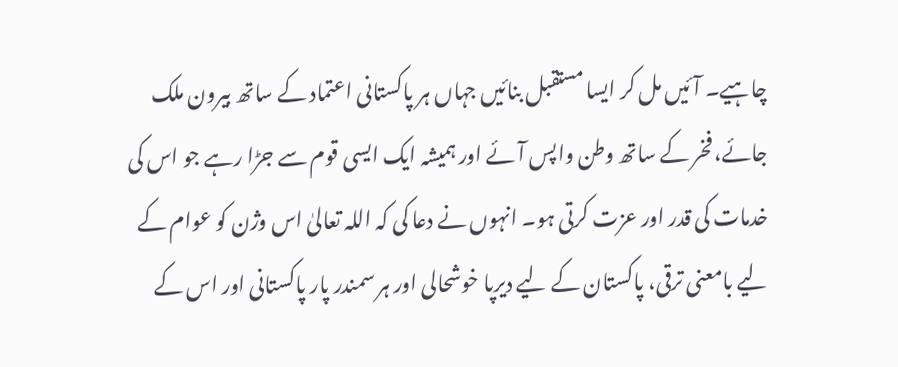چاہیے۔ آئیں مل کر ایسا مستقبل بنائیں جہاں ہر پاکستانی اعتماد کے ساتھ بیرون ملک جائے، فخر کے ساتھ وطن واپس آئے اور ہمیشہ ایک ایسی قوم سے جڑا رہے جو اس کی خدمات کی قدر اور عزت کرتی ہو۔ انہوں نے دعا کی کہ اللہ تعالیٰ اس وژن کو عوام کے لیے بامعنی ترقی، پاکستان کے لیے دیرپا خوشحالی اور ہر سمندر پار پاکستانی اور اس کے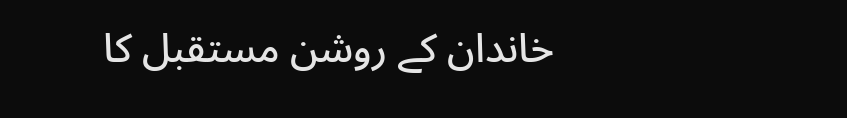خاندان کے روشن مستقبل کا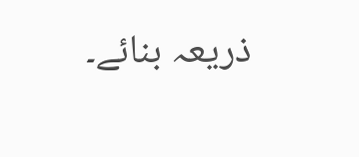ذریعہ بنائے۔